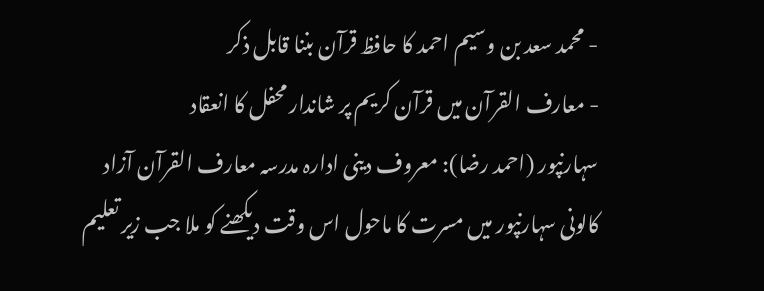- محمد سعد بن وسیم احمد کا حافظ قرآن بننا قابل ذکر
- معارف القرآن میں قرآن کریم پر شاندار محفل کا انعقاد
سہارنپور (احمد رضا): معروف دینی ادارہ مدرسہ معارف القرآن آزاد کالونی سہارنپور میں مسرت کا ماحول اس وقت دیکھنے کو ملا جب زیر تعلیم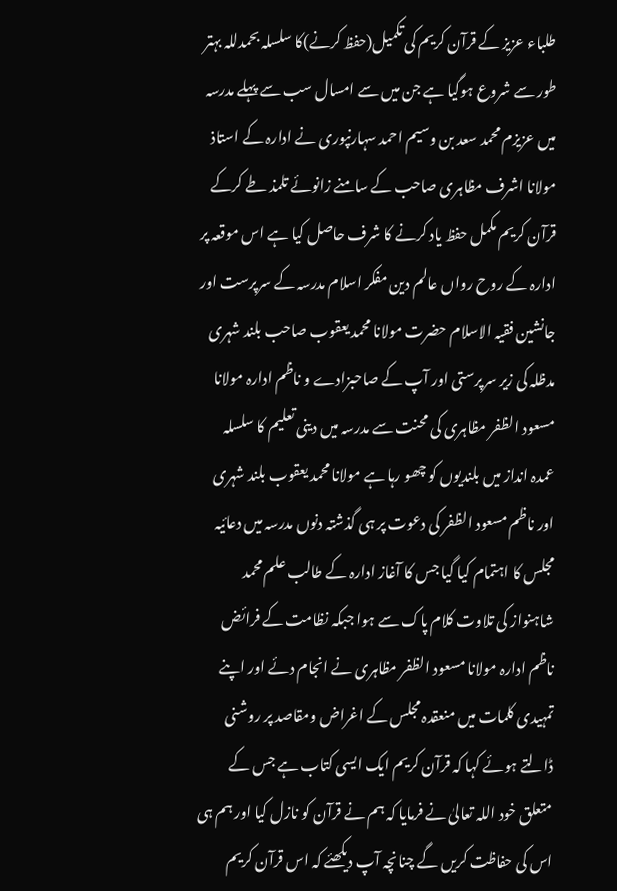طلباء عزیز کے قرآن کریم کی تکمیل(حفظ کرنے)کا سلسلہ بحمدللہ بہتر طور سے شروع ہوگیا ہے جن میں سے امسال سب سے پہلے مدرسہ میں عزیزم محمد سعد بن وسیم احمد سہارنپوری نے ادارہ کے استاذ مولانا اشرف مظاہری صاحب کے سامنے زانوئے تلمذ طے کرکے قرآن کریم مکمل حفظ یاد کرنے کا شرف حاصل کیا ہے اس موقعہ پر ادارہ کے روح رواں عالم دین مفکر اسلام مدرسہ کے سرپرست اور جانشین فقیہ الاسلام حضرت مولانا محمد یعقوب صاحب بلند شہری مدظلہ کی زیر سرپرستی اور آپ کے صاحبزادے و ناظم ادارہ مولانا مسعود الظفر مظاہری کی محنت سے مدرسہ میں دینی تعلیم کا سلسلہ عمدہ انداز میں بلندیوں کو چھو رہا ہے مولانا محمد یعقوب بلند شہری اور ناظم مسعود الظفر کی دعوت پر ہی گذشتہ دنوں مدرسہ میں دعائیہ مجلس کا اہتمام کیا گیا جس کا آغاز ادارہ کے طالب علم محمد شاہنواز کی تلاوت کلام پاک سے ہوا جبکہ نظامت کے فرائض ناظم ادارہ مولانا مسعود الظفر مظاہری نے انجام دئے اور اپنے تمہیدی کلمات میں منعقدہ مجلس کے اغراض ومقاصد پر روشنی ڈالتے ہوئے کہا کہ قرآن کریم ایک ایسی کتاب ہے جس کے متعلق خود اللہ تعالیٰ نے فرمایا کہ ہم نے قرآن کو نازل کیا اور ہم ہی اس کی حفاظت کریں گے چنانچہ آپ دیکھئے کہ اس قرآن کریم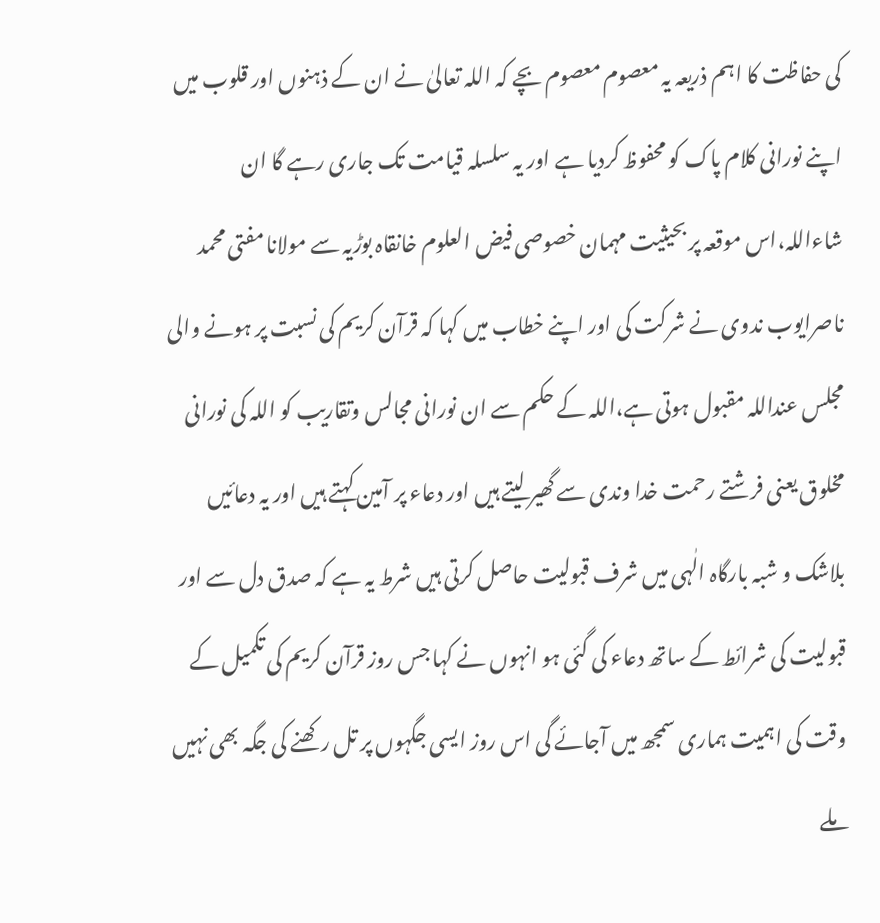کی حفاظت کا اہم ذریعہ یہ معصوم معصوم بچے کہ اللہ تعالیٰ نے ان کے ذہنوں اور قلوب میں اپنے نورانی کلام پاک کو محفوظ کردیا ہے اور یہ سلسلہ قیامت تک جاری رہے گا ان شاءاللہ،اس موقعہ پر بحیثیت مہمان خصوصی فیض العلوم خانقاہ بوڑیہ سے مولانا مفتی محمد ناصرایوب ندوی نے شرکت کی اور اپنے خطاب میں کہا کہ قرآن کریم کی نسبت پر ہونے والی مجلس عنداللہ مقبول ہوتی ہے،اللہ کے حکم سے ان نورانی مجالس وتقاریب کو اللہ کی نورانی مخلوق یعنی فرشتے رحمت خدا وندی سے گھیر لیتے ہیں اور دعاء پر آمین کہتے ہیں اور یہ دعائیں بلاشک و شبہ بارگاہ الٰہی میں شرف قبولیت حاصل کرتی ہیں شرط یہ ہے کہ صدق دل سے اور قبولیت کی شرائط کے ساتھ دعاء کی گئی ہو انہوں نے کہا جس روز قرآن کریم کی تکمیل کے وقت کی اہمیت ہماری سمجھ میں آجائے گی اس روز ایسی جگہوں پر تل رکھنے کی جگہ بھی نہیں ملے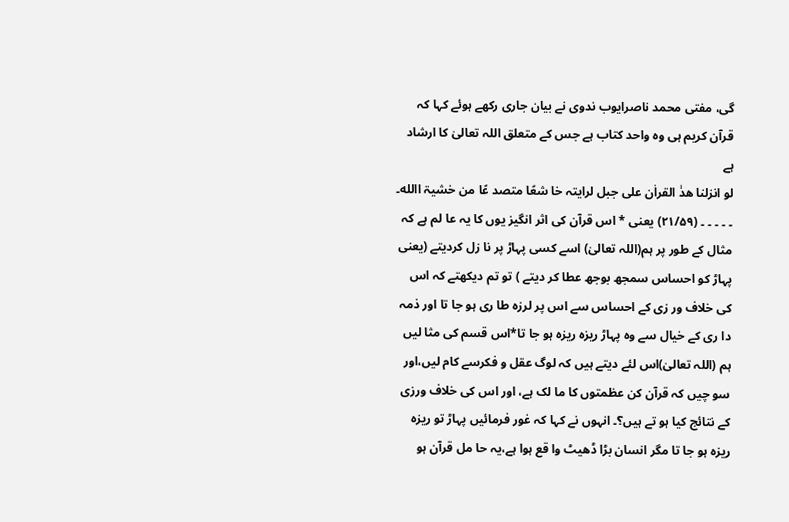گی، مفتی محمد ناصرایوب ندوی نے بیان جاری رکھے ہوئے کہا کہ قرآن کریم ہی وہ واحد کتاب ہے جس کے متعلق اللہ تعالیٰ کا ارشاد ہے
لو انزلنا ھذٰ القراٰن علی جبل لرایتہ خا شعًا متصد عًا من خشیۃ االله۔ ۔ ۔ ۔ ۔ ۔ (۲۱/۵۹) یعنی * اس قرآن کی اثر انگیز یوں کا یہ عا لم ہے کہ مثال کے طور پر ہم(اللہ تعالیٰ) اسے کسی پہاڑ پر نا زل کردیتے (یعنی پہاڑ کو احساس سمجھ بوجھ عطا کر دیتے ) تو تم دیکھتے کہ اس کی خلاف ور زی کے احساس سے اس پر لرزہ طا ری ہو جا تا اور ذمہ دا ری کے خیال سے وہ پہاڑ ریزہ ریزہ ہو جا تا*اس قسم کی مثا لیں ہم (اللہ تعالیٰ)اس لئے دیتے ہیں کہ لوگ عقل و فکرسے کام لیں،اور سو چیں کہ قرآن کن عظمتوں کا ما لک ہے، اور اس کی خلاف ورزی کے نتائج کیا ہو تے ہیں؟۔ انہوں نے کہا کہ غور فرمائیں پہاڑ تو ریزہ ریزہ ہو جا تا مگر انسان بڑا ڈھیٹ وا قع ہوا ہے،یہ حا مل قرآن ہو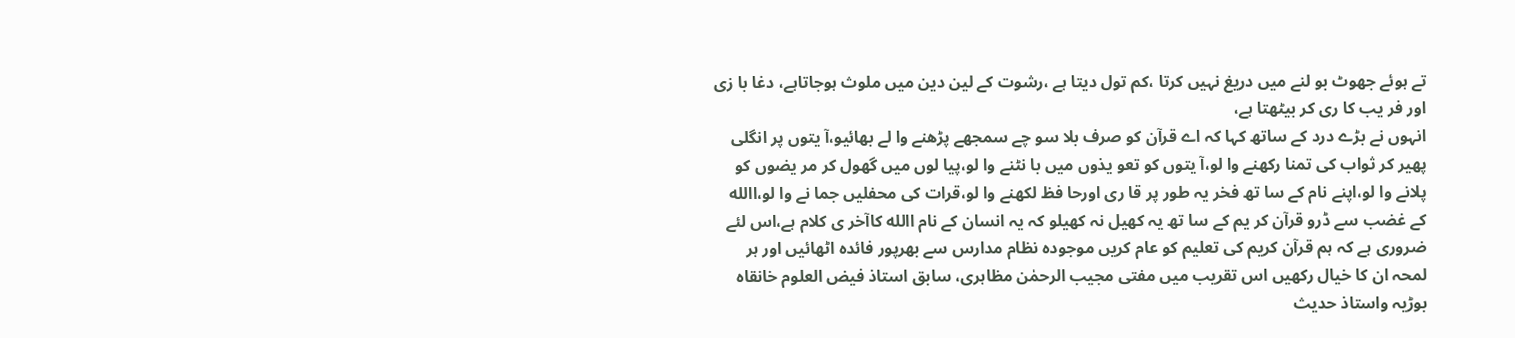تے ہوئے جھوٹ بو لنے میں دریغ نہیں کرتا ،کم تول دیتا ہے ،رشوت کے لین دین میں ملوث ہوجاتاہے، دغا با زی اور فر یب کا ری کر بیٹھتا ہے،
انہوں نے بڑے درد کے ساتھ کہا کہ اے قرآن کو صرف بلا سو چے سمجھے پڑھنے وا لے بھائیو،آ یتوں پر انگلی پھیر کر ثواب کی تمنا رکھنے وا لو،آ یتوں کو تعو یذوں میں با نٹنے وا لو،پیا لوں میں گھول کر مر یضوں کو پلانے وا لو،اپنے نام کے سا تھ فخر یہ طور پر قا ری اورحا فظ لکھنے وا لو،قرات کی محفلیں جما نے وا لو،االله کے غضب سے ڈرو قرآن کر یم کے سا تھ یہ کھیل نہ کھیلو کہ یہ انسان کے نام االله کاآخر ی کلام ہے،اس لئے ضروری ہے کہ ہم قرآن کریم کی تعلیم کو عام کریں موجودہ نظام مدارس سے بھرپور فائدہ اٹھائیں اور ہر لمحہ ان کا خیال رکھیں اس تقریب میں مفتی مجیب الرحمٰن مظاہری، سابق استاذ فیض العلوم خانقاہ بوڑیہ واستاذ حدیث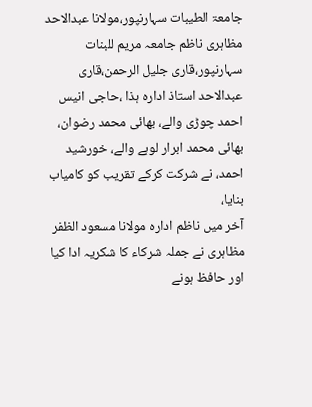جامعۃ الطیبات سہارنپور،مولانا عبدالاحد مظاہری ناظم جامعہ مریم للبنات سہارنپور،قاری جلیل الرحمن،قاری عبدالاحد استاذ ادارہ ہذا ،حاجی انیس احمد چوڑی والے، بھائی محمد رضوان، بھائی محمد ابرار لوہے والے، خورشید احمد، نے شرکت کرکے تقریب کو کامیاب بنایا،
آخر میں ناظم ادارہ مولانا مسعود الظفر مظاہری نے جملہ شرکاء کا شکریہ ادا کیا اور حافظ ہونے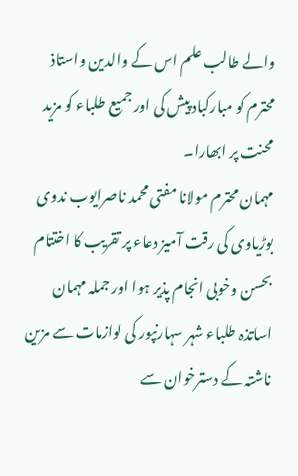والے طالب علم اس کے والدین واستاذ محترم کو مبارکباد پیش کی اور جمیع طلباء کو مزید محنت پر ابھارا۔
مہمان محترم مولانا مفتی محمد ناصرایوب ندوی بوڑیاوی کی رقت آمیز دعاء پر تقریب کا اختتام بحسن وخوبی انجام پذیر ہوا اور جملہ مہمان اساتذہ طلباء شہر سہارنپور کی لوازمات سے مزین ناشتہ کے دسترخوان سے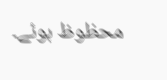محظوظ ہوئے۔